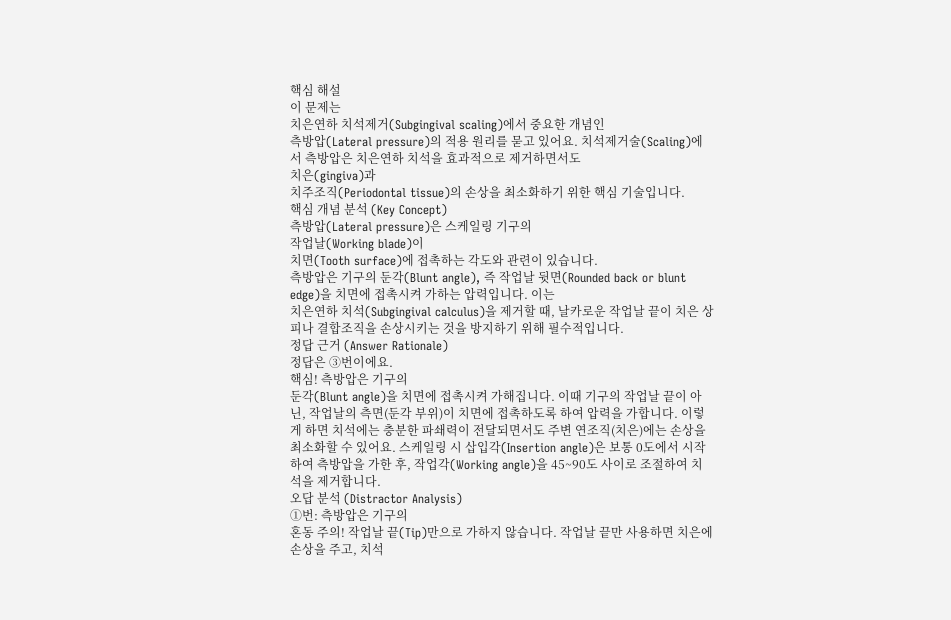핵심 해설
이 문제는
치은연하 치석제거(Subgingival scaling)에서 중요한 개념인
측방압(Lateral pressure)의 적용 원리를 묻고 있어요. 치석제거술(Scaling)에서 측방압은 치은연하 치석을 효과적으로 제거하면서도
치은(gingiva)과
치주조직(Periodontal tissue)의 손상을 최소화하기 위한 핵심 기술입니다.
핵심 개념 분석 (Key Concept)
측방압(Lateral pressure)은 스케일링 기구의
작업날(Working blade)이
치면(Tooth surface)에 접촉하는 각도와 관련이 있습니다.
측방압은 기구의 둔각(Blunt angle), 즉 작업날 뒷면(Rounded back or blunt edge)을 치면에 접촉시켜 가하는 압력입니다. 이는
치은연하 치석(Subgingival calculus)을 제거할 때, 날카로운 작업날 끝이 치은 상피나 결합조직을 손상시키는 것을 방지하기 위해 필수적입니다.
정답 근거 (Answer Rationale)
정답은 ③번이에요.
핵심! 측방압은 기구의
둔각(Blunt angle)을 치면에 접촉시켜 가해집니다. 이때 기구의 작업날 끝이 아닌, 작업날의 측면(둔각 부위)이 치면에 접촉하도록 하여 압력을 가합니다. 이렇게 하면 치석에는 충분한 파쇄력이 전달되면서도 주변 연조직(치은)에는 손상을 최소화할 수 있어요. 스케일링 시 삽입각(Insertion angle)은 보통 0도에서 시작하여 측방압을 가한 후, 작업각(Working angle)을 45~90도 사이로 조절하여 치석을 제거합니다.
오답 분석 (Distractor Analysis)
①번: 측방압은 기구의
혼동 주의! 작업날 끝(Tip)만으로 가하지 않습니다. 작업날 끝만 사용하면 치은에 손상을 주고, 치석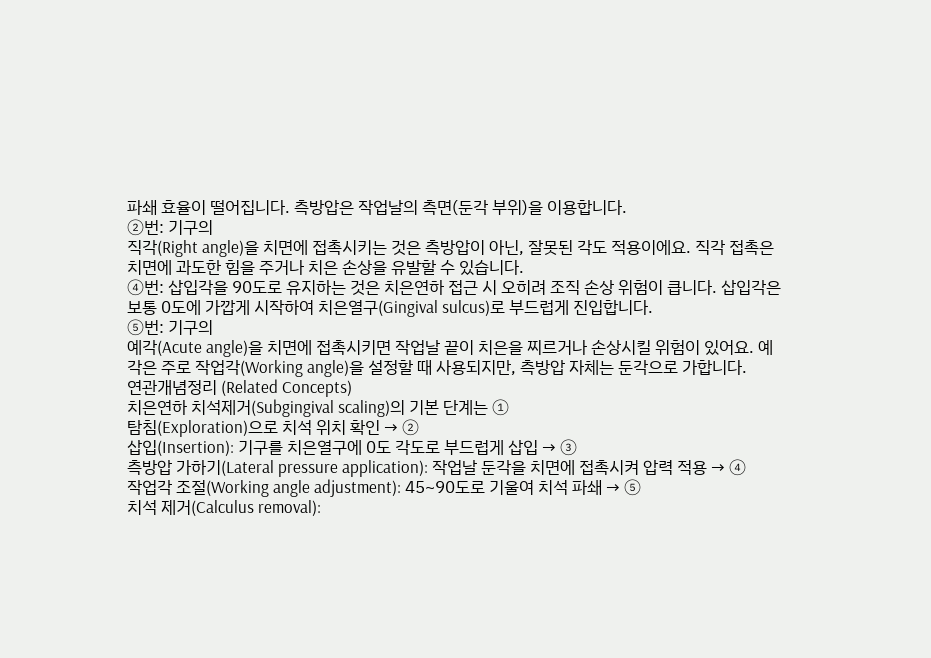파쇄 효율이 떨어집니다. 측방압은 작업날의 측면(둔각 부위)을 이용합니다.
②번: 기구의
직각(Right angle)을 치면에 접촉시키는 것은 측방압이 아닌, 잘못된 각도 적용이에요. 직각 접촉은 치면에 과도한 힘을 주거나 치은 손상을 유발할 수 있습니다.
④번: 삽입각을 90도로 유지하는 것은 치은연하 접근 시 오히려 조직 손상 위험이 큽니다. 삽입각은 보통 0도에 가깝게 시작하여 치은열구(Gingival sulcus)로 부드럽게 진입합니다.
⑤번: 기구의
예각(Acute angle)을 치면에 접촉시키면 작업날 끝이 치은을 찌르거나 손상시킬 위험이 있어요. 예각은 주로 작업각(Working angle)을 설정할 때 사용되지만, 측방압 자체는 둔각으로 가합니다.
연관개념정리 (Related Concepts)
치은연하 치석제거(Subgingival scaling)의 기본 단계는 ①
탐침(Exploration)으로 치석 위치 확인 → ②
삽입(Insertion): 기구를 치은열구에 0도 각도로 부드럽게 삽입 → ③
측방압 가하기(Lateral pressure application): 작업날 둔각을 치면에 접촉시켜 압력 적용 → ④
작업각 조절(Working angle adjustment): 45~90도로 기울여 치석 파쇄 → ⑤
치석 제거(Calculus removal):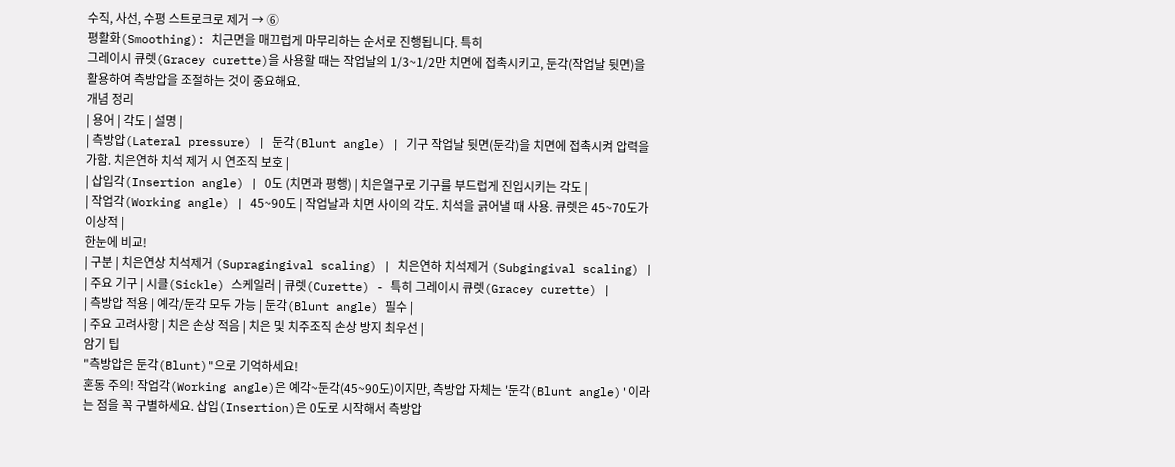수직, 사선, 수평 스트로크로 제거 → ⑥
평활화(Smoothing): 치근면을 매끄럽게 마무리하는 순서로 진행됩니다. 특히
그레이시 큐렛(Gracey curette)을 사용할 때는 작업날의 1/3~1/2만 치면에 접촉시키고, 둔각(작업날 뒷면)을 활용하여 측방압을 조절하는 것이 중요해요.
개념 정리
| 용어 | 각도 | 설명 |
| 측방압(Lateral pressure) | 둔각(Blunt angle) | 기구 작업날 뒷면(둔각)을 치면에 접촉시켜 압력을 가함. 치은연하 치석 제거 시 연조직 보호 |
| 삽입각(Insertion angle) | 0도 (치면과 평행) | 치은열구로 기구를 부드럽게 진입시키는 각도 |
| 작업각(Working angle) | 45~90도 | 작업날과 치면 사이의 각도. 치석을 긁어낼 때 사용. 큐렛은 45~70도가 이상적 |
한눈에 비교!
| 구분 | 치은연상 치석제거 (Supragingival scaling) | 치은연하 치석제거 (Subgingival scaling) |
| 주요 기구 | 시클(Sickle) 스케일러 | 큐렛(Curette) - 특히 그레이시 큐렛(Gracey curette) |
| 측방압 적용 | 예각/둔각 모두 가능 | 둔각(Blunt angle) 필수 |
| 주요 고려사항 | 치은 손상 적음 | 치은 및 치주조직 손상 방지 최우선 |
암기 팁
"측방압은 둔각(Blunt)"으로 기억하세요!
혼동 주의! 작업각(Working angle)은 예각~둔각(45~90도)이지만, 측방압 자체는 '둔각(Blunt angle)'이라는 점을 꼭 구별하세요. 삽입(Insertion)은 0도로 시작해서 측방압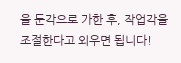을 둔각으로 가한 후, 작업각을 조절한다고 외우면 됩니다!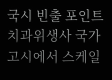국시 빈출 포인트
치과위생사 국가고시에서 스케일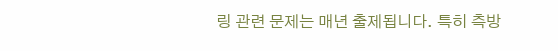링 관련 문제는 매년 출제됩니다. 특히 측방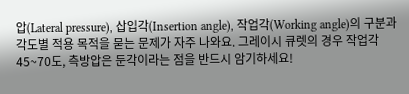압(Lateral pressure), 삽입각(Insertion angle), 작업각(Working angle)의 구분과 각도별 적용 목적을 묻는 문제가 자주 나와요. 그레이시 큐렛의 경우 작업각 45~70도, 측방압은 둔각이라는 점을 반드시 암기하세요!